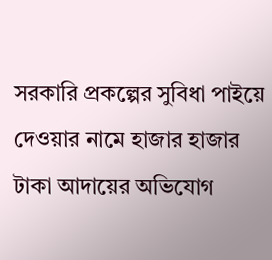সরকারি প্রকল্পের সুবিধা পাইয়ে দেওয়ার নামে হাজার হাজার টাকা আদায়ের অভিযোগ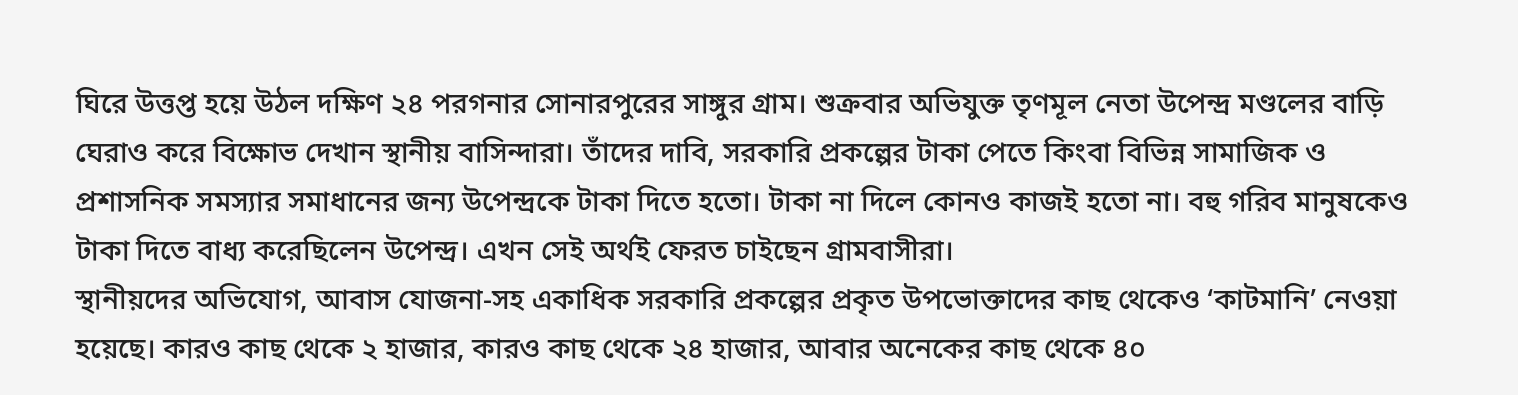ঘিরে উত্তপ্ত হয়ে উঠল দক্ষিণ ২৪ পরগনার সোনারপুরের সাঙ্গুর গ্রাম। শুক্রবার অভিযুক্ত তৃণমূল নেতা উপেন্দ্র মণ্ডলের বাড়ি ঘেরাও করে বিক্ষোভ দেখান স্থানীয় বাসিন্দারা। তাঁদের দাবি, সরকারি প্রকল্পের টাকা পেতে কিংবা বিভিন্ন সামাজিক ও প্রশাসনিক সমস্যার সমাধানের জন্য উপেন্দ্রকে টাকা দিতে হতো। টাকা না দিলে কোনও কাজই হতো না। বহু গরিব মানুষকেও টাকা দিতে বাধ্য করেছিলেন উপেন্দ্র। এখন সেই অর্থই ফেরত চাইছেন গ্রামবাসীরা।
স্থানীয়দের অভিযোগ, আবাস যোজনা-সহ একাধিক সরকারি প্রকল্পের প্রকৃত উপভোক্তাদের কাছ থেকেও ‘কাটমানি’ নেওয়া হয়েছে। কারও কাছ থেকে ২ হাজার, কারও কাছ থেকে ২৪ হাজার, আবার অনেকের কাছ থেকে ৪০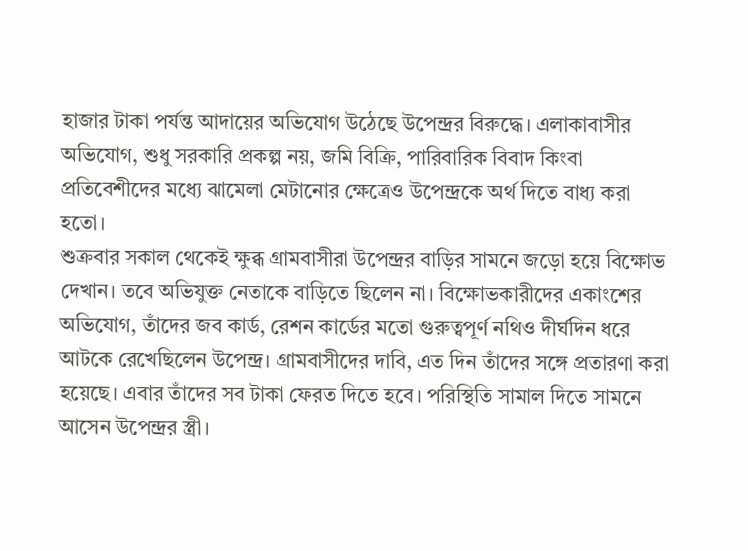হাজার টাকা পর্যন্ত আদায়ের অভিযোগ উঠেছে উপেন্দ্রর বিরুদ্ধে। এলাকাবাসীর অভিযোগ, শুধু সরকারি প্রকল্প নয়, জমি বিক্রি, পারিবারিক বিবাদ কিংবা প্রতিবেশীদের মধ্যে ঝামেলা মেটানোর ক্ষেত্রেও উপেন্দ্রকে অর্থ দিতে বাধ্য করা হতো।
শুক্রবার সকাল থেকেই ক্ষুব্ধ গ্রামবাসীরা উপেন্দ্রর বাড়ির সামনে জড়ো হয়ে বিক্ষোভ দেখান। তবে অভিযুক্ত নেতাকে বাড়িতে ছিলেন না। বিক্ষোভকারীদের একাংশের অভিযোগ, তাঁদের জব কার্ড, রেশন কার্ডের মতো গুরুত্বপূর্ণ নথিও দীর্ঘদিন ধরে আটকে রেখেছিলেন উপেন্দ্র। গ্রামবাসীদের দাবি, এত দিন তাঁদের সঙ্গে প্রতারণা করা হয়েছে। এবার তাঁদের সব টাকা ফেরত দিতে হবে। পরিস্থিতি সামাল দিতে সামনে আসেন উপেন্দ্রর স্ত্রী।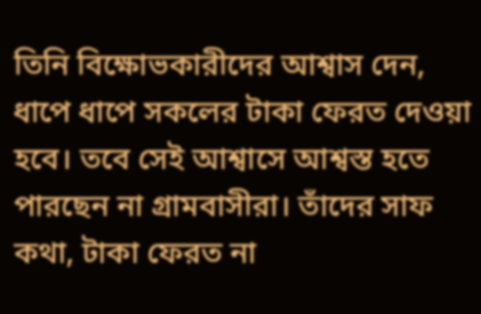তিনি বিক্ষোভকারীদের আশ্বাস দেন, ধাপে ধাপে সকলের টাকা ফেরত দেওয়া হবে। তবে সেই আশ্বাসে আশ্বস্ত হতে পারছেন না গ্রামবাসীরা। তাঁদের সাফ কথা, টাকা ফেরত না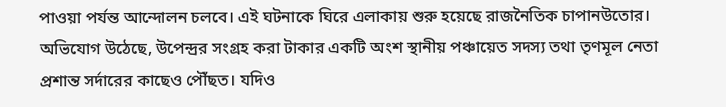পাওয়া পর্যন্ত আন্দোলন চলবে। এই ঘটনাকে ঘিরে এলাকায় শুরু হয়েছে রাজনৈতিক চাপানউতোর।
অভিযোগ উঠেছে, উপেন্দ্রর সংগ্রহ করা টাকার একটি অংশ স্থানীয় পঞ্চায়েত সদস্য তথা তৃণমূল নেতা প্রশান্ত সর্দারের কাছেও পৌঁছত। যদিও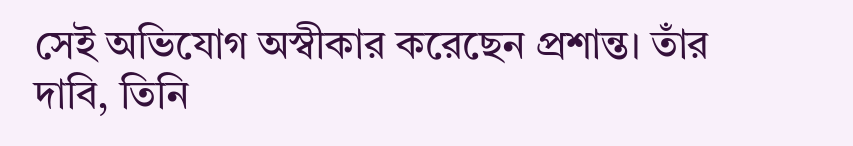সেই অভিযোগ অস্বীকার করেছেন প্রশান্ত। তাঁর দাবি, তিনি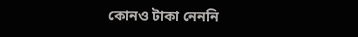কোনও টাকা নেননি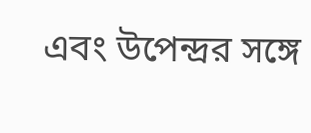এবং উপেন্দ্রর সঙ্গে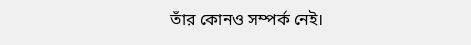তাঁর কোনও সম্পর্ক নেই।